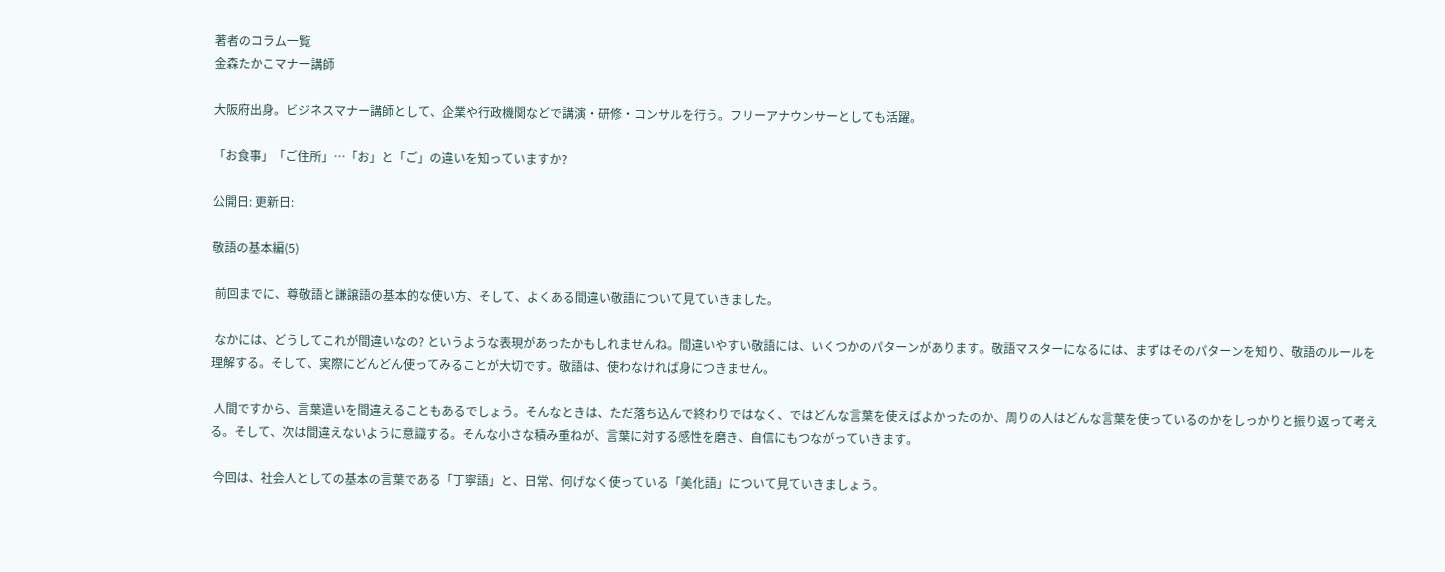著者のコラム一覧
金森たかこマナー講師

大阪府出身。ビジネスマナー講師として、企業や行政機関などで講演・研修・コンサルを行う。フリーアナウンサーとしても活躍。

「お食事」「ご住所」…「お」と「ご」の違いを知っていますか?

公開日: 更新日:

敬語の基本編(5)

 前回までに、尊敬語と謙譲語の基本的な使い方、そして、よくある間違い敬語について見ていきました。

 なかには、どうしてこれが間違いなの? というような表現があったかもしれませんね。間違いやすい敬語には、いくつかのパターンがあります。敬語マスターになるには、まずはそのパターンを知り、敬語のルールを理解する。そして、実際にどんどん使ってみることが大切です。敬語は、使わなければ身につきません。

 人間ですから、言葉遣いを間違えることもあるでしょう。そんなときは、ただ落ち込んで終わりではなく、ではどんな言葉を使えばよかったのか、周りの人はどんな言葉を使っているのかをしっかりと振り返って考える。そして、次は間違えないように意識する。そんな小さな積み重ねが、言葉に対する感性を磨き、自信にもつながっていきます。

 今回は、社会人としての基本の言葉である「丁寧語」と、日常、何げなく使っている「美化語」について見ていきましょう。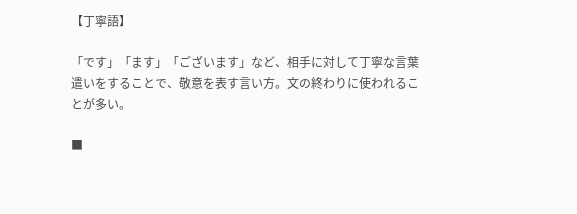【丁寧語】

「です」「ます」「ございます」など、相手に対して丁寧な言葉遣いをすることで、敬意を表す言い方。文の終わりに使われることが多い。

■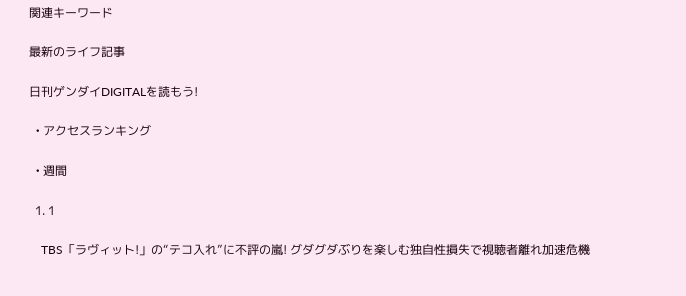関連キーワード

最新のライフ記事

日刊ゲンダイDIGITALを読もう!

  • アクセスランキング

  • 週間

  1. 1

    TBS「ラヴィット!」の“テコ入れ”に不評の嵐! グダグダぶりを楽しむ独自性損失で視聴者離れ加速危機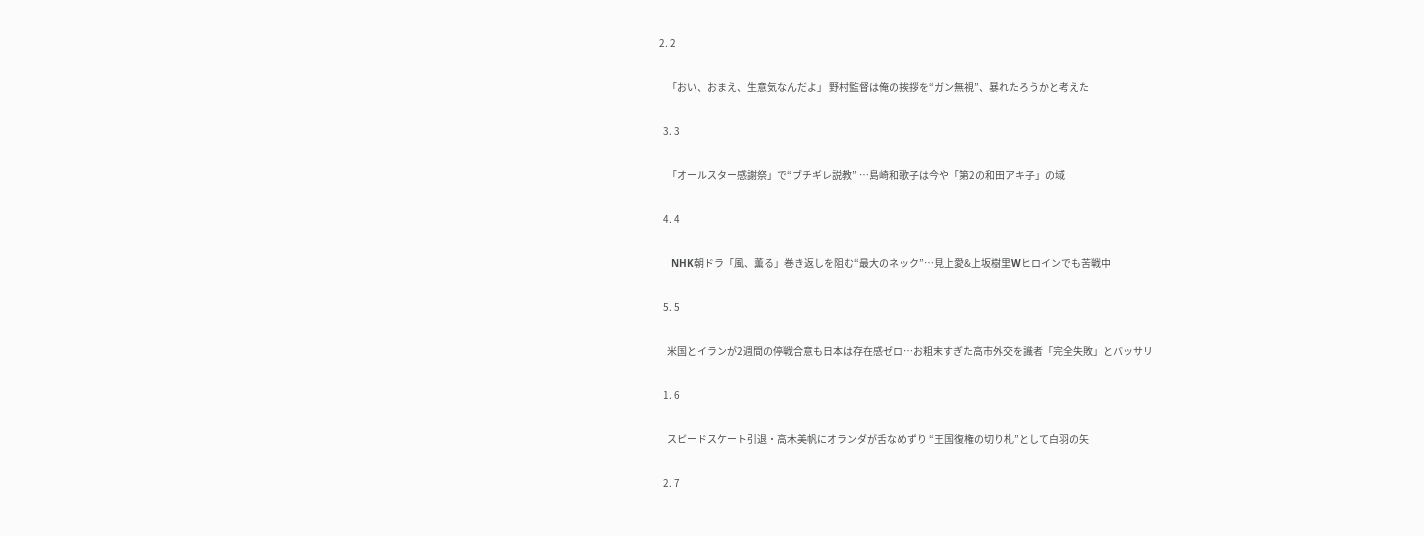2. 2

    「おい、おまえ、生意気なんだよ」 野村監督は俺の挨拶を“ガン無視”、暴れたろうかと考えた

  3. 3

    「オールスター感謝祭」で“ブチギレ説教” …島崎和歌子は今や「第2の和田アキ子」の域

  4. 4

    NHK朝ドラ「風、薫る」巻き返しを阻む“最大のネック”…見上愛&上坂樹里Wヒロインでも苦戦中

  5. 5

    米国とイランが2週間の停戦合意も日本は存在感ゼロ…お粗末すぎた高市外交を識者「完全失敗」とバッサリ

  1. 6

    スピードスケート引退・高木美帆にオランダが舌なめずり “王国復権の切り札”として白羽の矢

  2. 7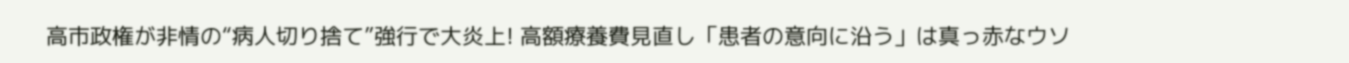高市政権が非情の“病人切り捨て”強行で大炎上! 高額療養費見直し「患者の意向に沿う」は真っ赤なウソ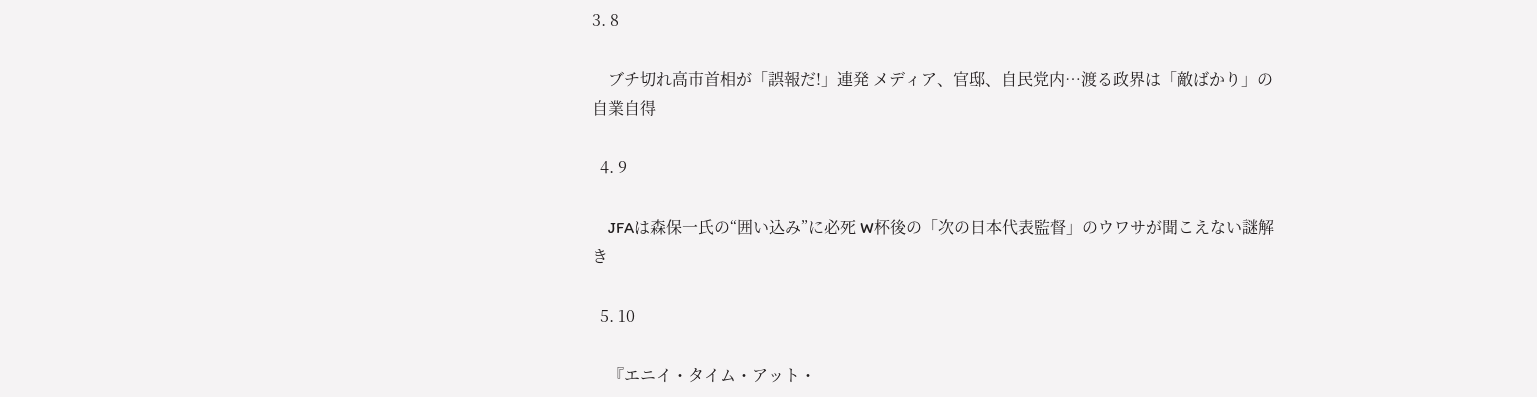3. 8

    ブチ切れ高市首相が「誤報だ!」連発 メディア、官邸、自民党内…渡る政界は「敵ばかり」の自業自得

  4. 9

    JFAは森保一氏の“囲い込み”に必死 W杯後の「次の日本代表監督」のウワサが聞こえない謎解き

  5. 10

    『エニイ・タイム・アット・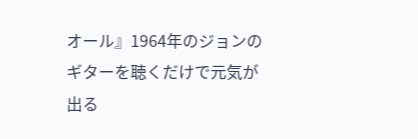オール』1964年のジョンのギターを聴くだけで元気が出る